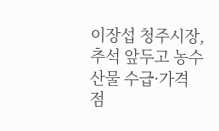이장섭 청주시장, 추석 앞두고 농수산물 수급·가격 점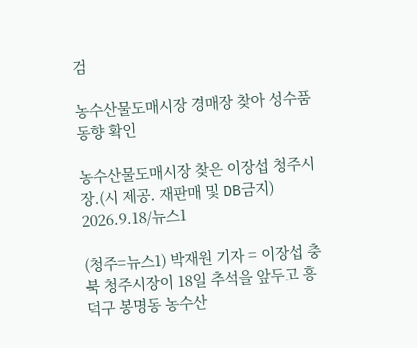검

농수산물도매시장 경매장 찾아 성수품 동향 확인

농수산물도매시장 찾은 이장섭 청주시장.(시 제공. 재판매 및 DB금지) 2026.9.18/뉴스1

(청주=뉴스1) 박재원 기자 = 이장섭 충북 청주시장이 18일 추석을 앞두고 흥덕구 봉명동 농수산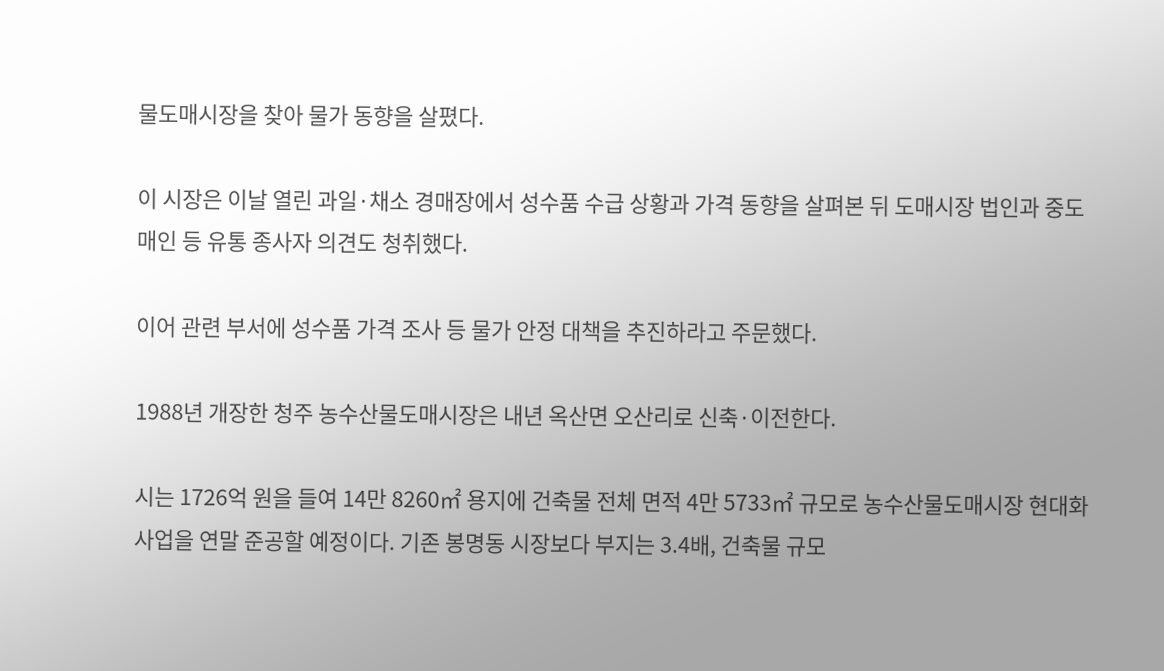물도매시장을 찾아 물가 동향을 살폈다.

이 시장은 이날 열린 과일·채소 경매장에서 성수품 수급 상황과 가격 동향을 살펴본 뒤 도매시장 법인과 중도매인 등 유통 종사자 의견도 청취했다.

이어 관련 부서에 성수품 가격 조사 등 물가 안정 대책을 추진하라고 주문했다.

1988년 개장한 청주 농수산물도매시장은 내년 옥산면 오산리로 신축·이전한다.

시는 1726억 원을 들여 14만 8260㎡ 용지에 건축물 전체 면적 4만 5733㎡ 규모로 농수산물도매시장 현대화 사업을 연말 준공할 예정이다. 기존 봉명동 시장보다 부지는 3.4배, 건축물 규모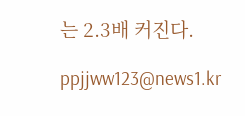는 2.3배 커진다.

ppjjww123@news1.kr